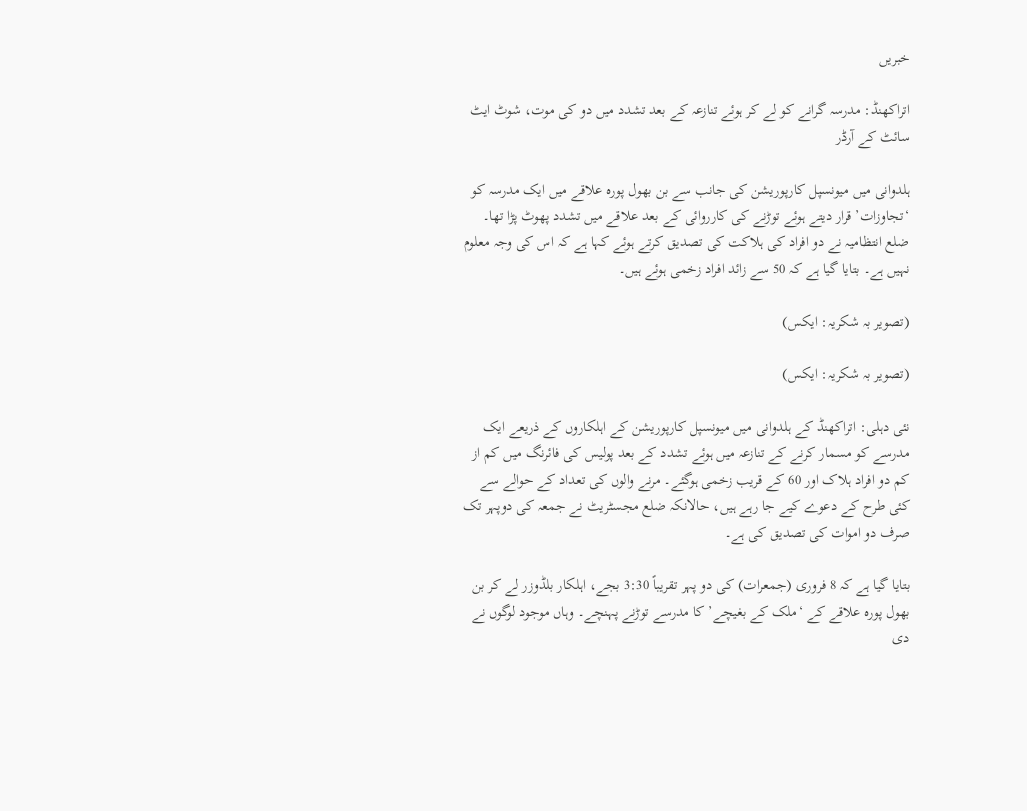خبریں

اتراکھنڈ: مدرسہ گرانے کو لے کر ہوئے تنازعہ کے بعد تشدد میں دو کی موت، شوٹ ایٹ سائٹ کے آرڈر

ہلدوانی میں میونسپل کارپوریشن کی جانب سے بن بھول پورہ علاقے میں ایک مدرسہ کو ‘تجاوزات’ قرار دیتے ہوئے توڑنے کی کارروائی کے بعد علاقے میں تشدد پھوٹ پڑا تھا۔ ضلع انتظامیہ نے دو افراد کی ہلاکت کی تصدیق کرتے ہوئے کہا ہے کہ اس کی وجہ معلوم نہیں ہے۔ بتایا گیا ہے کہ 50 سے زائد افراد زخمی ہوئے ہیں۔

(تصویر بہ شکریہ: ایکس)

(تصویر بہ شکریہ: ایکس)

نئی دہلی: اتراکھنڈ کے ہلدوانی میں میونسپل کارپوریشن کے اہلکاروں کے ذریعے ایک مدرسے کو مسمار کرنے کے تنازعہ میں ہوئے تشدد کے بعد پولیس کی فائرنگ میں کم از کم دو افراد ہلاک اور 60 کے قریب زخمی ہوگئے۔ مرنے والوں کی تعداد کے حوالے سے کئی طرح کے دعوے کیے جا رہے ہیں، حالانکہ ضلع مجسٹریٹ نے جمعہ کی دوپہر تک صرف دو اموات کی تصدیق کی ہے۔

بتایا گیا ہے کہ 8 فروری (جمعرات) کی دو پہر تقریباً 3:30 بجے، اہلکار بلڈوزر لے کر بن بھول پورہ علاقے کے ‘ملک کے بغیچے’ کا مدرسے توڑنے پہنچے۔ وہاں موجود لوگوں نے دی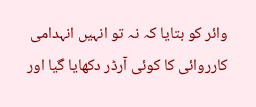وائر کو بتایا کہ نہ تو انہیں انہدامی کارروائی کا کوئی آرڈر دکھایا گیا اور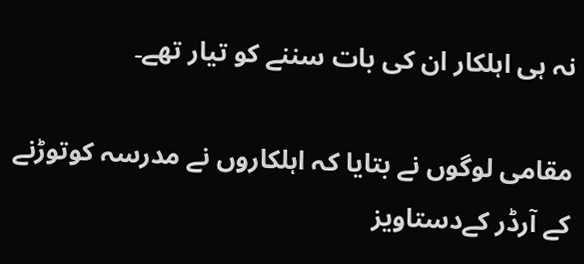نہ ہی اہلکار ان کی بات سننے کو تیار تھے۔

مقامی لوگوں نے بتایا کہ اہلکاروں نے مدرسہ کوتوڑنے کے آرڈر کےدستاویز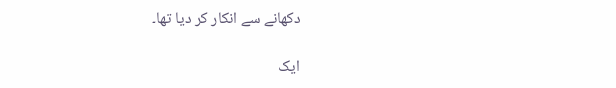دکھانے سے انکار کر دیا تھا۔

ایک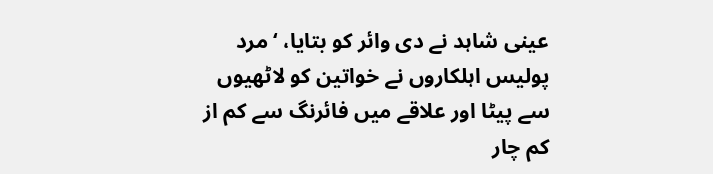عینی شاہد نے دی وائر کو بتایا، ‘مرد پولیس اہلکاروں نے خواتین کو لاٹھیوں سے پیٹا اور علاقے میں فائرنگ سے کم از کم چار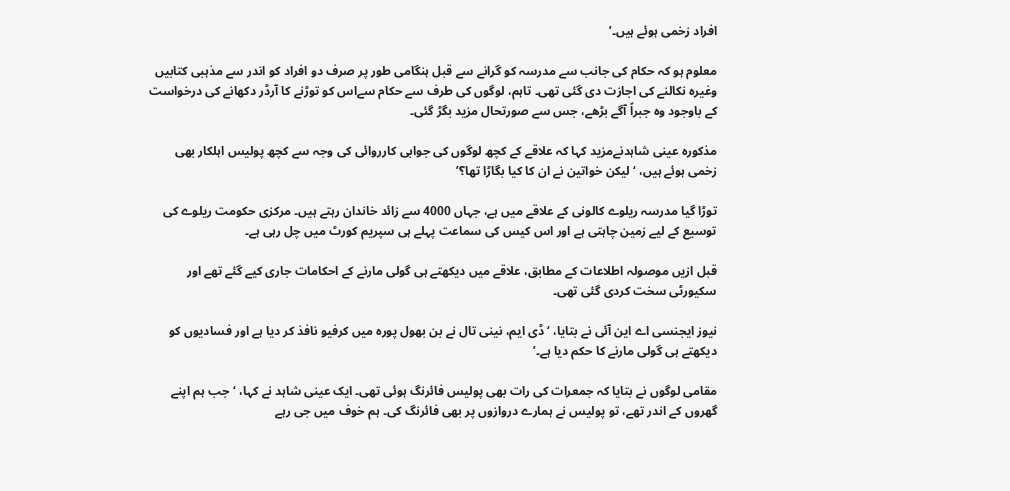افراد زخمی ہوئے ہیں۔’

معلوم ہو کہ حکام کی جانب سے مدرسہ کو گرانے سے قبل ہنگامی طور پر صرف دو افراد کو اندر سے مذہبی کتابیں وغیرہ نکالنے کی اجازت دی گئی تھی۔ تاہم، لوگوں کی طرف سے حکام سےاس کو توڑنے کا آرڈر دکھانے کی درخواست کے باوجود وہ جبراً آگے بڑھے، جس سے صورتحال مزید بگڑ گئی۔

مذکورہ عینی شاہدنےمزید کہا کہ علاقے کے کچھ لوگوں کی جوابی کارروائی کی وجہ سے کچھ پولیس اہلکار بھی زخمی ہوئے ہیں، ‘لیکن خواتین نے ان کا کیا بگاڑا تھا؟’

توڑا گیا مدرسہ ریلوے کالونی کے علاقے میں ہے، جہاں 4000 سے زائد خاندان رہتے ہیں۔ مرکزی حکومت ریلوے کی توسیع کے لیے زمین چاہتی ہے اور اس کیس کی سماعت پہلے ہی سپریم کورٹ میں چل رہی ہے۔

قبل ازیں موصولہ اطلاعات کے مطابق، علاقے میں دیکھتے ہی گولی مارنے کے احکامات جاری کیے گئے تھے اور سکیورٹی سخت کردی گئی تھی۔

نیوز ایجنسی اے این آئی نے بتایا، ‘ڈی ایم، نینی تال نے بن بھول پورہ میں کرفیو نافذ کر دیا ہے اور فسادیوں کو دیکھتے ہی گولی مارنے کا حکم دیا ہے۔’

مقامی لوگوں نے بتایا کہ جمعرات کی رات بھی پولیس فائرنگ ہوئی تھی۔ ایک عینی شاہد نے کہا، ‘جب ہم اپنے گھروں کے اندر تھے، تو پولیس نے ہمارے دروازوں پر بھی فائرنگ کی۔ ہم خوف میں جی رہے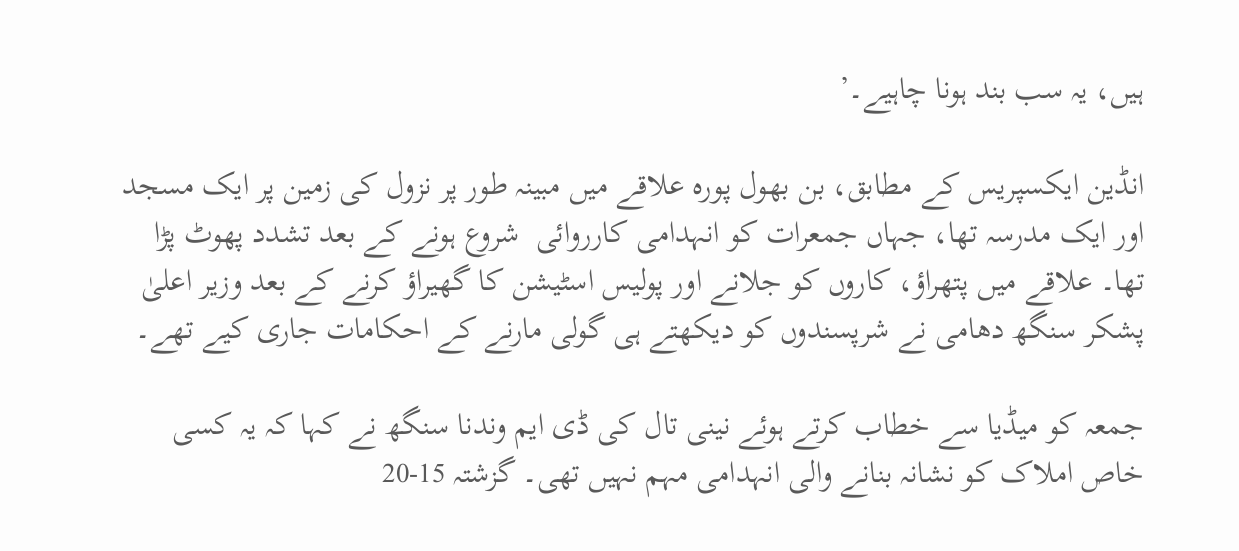ہیں، یہ سب بند ہونا چاہیے۔’

انڈین ایکسپریس کے مطابق، بن بھول پورہ علاقے میں مبینہ طور پر نزول کی زمین پر ایک مسجد اور ایک مدرسہ تھا، جہاں جمعرات کو انہدامی کارروائی  شروع ہونے کے بعد تشدد پھوٹ پڑا تھا۔ علاقے میں پتھراؤ، کاروں کو جلانے اور پولیس اسٹیشن کا گھیراؤ کرنے کے بعد وزیر اعلیٰ پشکر سنگھ دھامی نے شرپسندوں کو دیکھتے ہی گولی مارنے کے احکامات جاری کیے تھے۔

جمعہ کو میڈیا سے خطاب کرتے ہوئے نینی تال کی ڈی ایم وندنا سنگھ نے کہا کہ یہ کسی خاص املاک کو نشانہ بنانے والی انہدامی مہم نہیں تھی۔ گزشتہ 15-20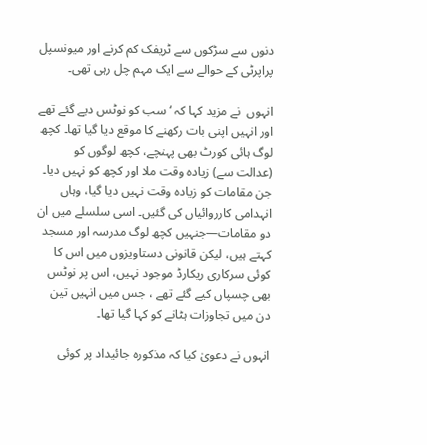دنوں سے سڑکوں سے ٹریفک کم کرنے اور میونسپل پراپرٹی کے حوالے سے ایک مہم چل رہی تھی۔

انہوں  نے مزید کہا کہ ‘سب کو نوٹس دیے گئے تھے اور انہیں اپنی بات رکھنے کا موقع دیا گیا تھا۔ کچھ لوگ ہائی کورٹ بھی پہنچے، کچھ لوگوں کو (عدالت سے) زیادہ وقت ملا اور کچھ کو نہیں دیا۔ جن مقامات کو زیادہ وقت نہیں دیا گیا، وہاں انہدامی کارروائیاں کی گئیں۔ اسی سلسلے میں ان دو مقامات—جنہیں کچھ لوگ مدرسہ اور مسجد کہتے ہیں، لیکن قانونی دستاویزوں میں اس کا کوئی سرکاری ریکارڈ موجود نہیں، اس پر نوٹس بھی چسپاں کیے گئے تھے ، جس میں انہیں تین دن میں تجاوزات ہٹانے کو کہا گیا تھا۔

انہوں نے دعویٰ کیا کہ مذکورہ جائیداد پر کوئی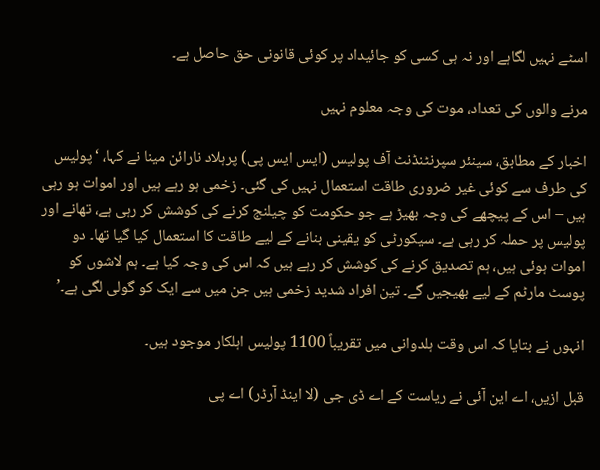اسٹے نہیں لگاہے اور نہ ہی کسی کو جائیداد پر کوئی قانونی حق حاصل ہے۔

مرنے والوں کی تعداد، موت کی وجہ معلوم نہیں

اخبار کے مطابق، سینئر سپرنٹنڈنٹ آف پولیس (ایس ایس پی) پرہلاد نارائن مینا نے کہا، ‘پولیس کی طرف سے کوئی غیر ضروری طاقت استعمال نہیں کی گئی۔ زخمی ہو رہے ہیں اور اموات ہو رہی ہیں – اس کے پیچھے کی وجہ بھیڑ ہے جو حکومت کو چیلنج کرنے کی کوشش کر رہی ہے، تھانے اور پولیس پر حملہ کر رہی ہے۔ سیکورٹی کو یقینی بنانے کے لیے طاقت کا استعمال کیا گیا تھا۔ دو اموات ہوئی ہیں، ہم تصدیق کرنے کی کوشش کر رہے ہیں کہ اس کی وجہ کیا ہے۔ ہم لاشوں کو پوسٹ مارٹم کے لیے بھیجیں گے۔ تین افراد شدید زخمی ہیں جن میں سے ایک کو گولی لگی ہے۔’

انہوں نے بتایا کہ اس وقت ہلدوانی میں تقریباً 1100 پولیس اہلکار موجود ہیں۔

قبل ازیں، اے این آئی نے ریاست کے اے ڈی جی (لا اینڈ آرڈر) اے پی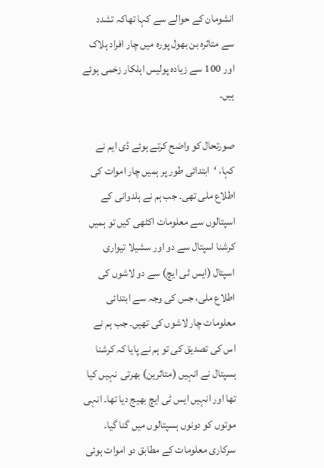انشومان کے حوالے سے کہا تھاکہ تشدد سے متاثرہ بن بھول پورہ میں چار افراد ہلاک اور 100 سے زیادہ پولیس اہلکار زخمی ہوئے ہیں۔

صورتحال کو واضح کرتے ہوئے ڈی ایم نے کہا، ‘ابتدائی طور پر ہمیں چار اموات کی اطلاع ملی تھی۔ جب ہم نے ہلدوانی کے اسپتالوں سے معلومات اکٹھی کیں تو ہمیں کرشنا اسپتال سے دو اور سشیلا تیواری اسپتال (ایس ٹی ایچ) سے دو لاشوں کی اطلاع ملی، جس کی وجہ سے ابتدائی معلومات چار لاشوں کی تھیں۔ جب ہم نے اس کی تصدیق کی تو ہم نے پایا کہ کرشنا ہسپتال نے انہیں (متاثرین) بھرتی  نہیں کیا تھا اور انہیں ایس ٹی ایچ بھیج دیا تھا۔ انہی موتوں کو دونوں ہسپتالوں میں گنا گیا۔ سرکاری معلومات کے مطابق دو اموات ہوئی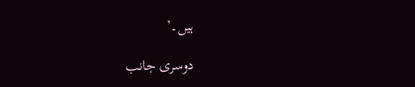ہیں۔’

دوسری جانب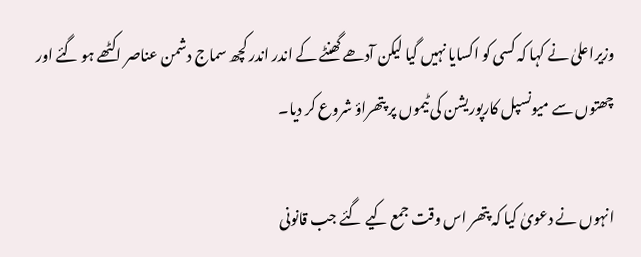وزیراعلیٰ نے کہا کہ کسی کو اکسایا نہیں گیا لیکن آدھے گھنٹے کے اندر اندر کچھ سماج دشمن عناصر اکٹھے ہو گئے اور چھتوں سے میونسپل کارپوریشن کی ٹیموں پر پتھراؤ شروع کر دیا۔

انہوں نے دعویٰ کیا کہ پتھر اس وقت جمع کیے گئے جب قانونی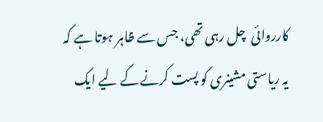کارروائی  چل رہی تھی، جس سے ظاہر ہوتا ہے کہ یہ ریاستی مشینری کو پست کرنے کے لیے ایک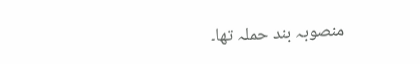منصوبہ بند حملہ تھا۔